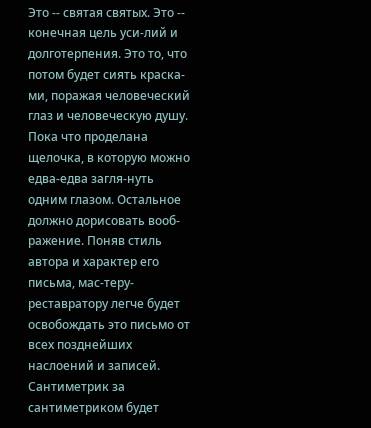Это -- святая святых. Это -- конечная цель уси-лий и долготерпения. Это то, что потом будет сиять краска-ми, поражая человеческий глаз и человеческую душу. Пока что проделана щелочка, в которую можно едва-едва загля-нуть одним глазом. Остальное должно дорисовать вооб-ражение. Поняв стиль автора и характер его письма, мас-теру-реставратору легче будет освобождать это письмо от всех позднейших наслоений и записей. Сантиметрик за сантиметриком будет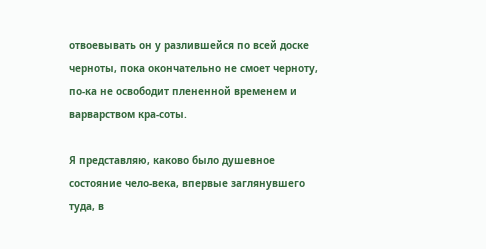отвоевывать он у разлившейся по всей доске черноты, пока окончательно не смоет черноту, по-ка не освободит плененной временем и варварством кра-соты.

Я представляю, каково было душевное состояние чело-века, впервые заглянувшего туда, в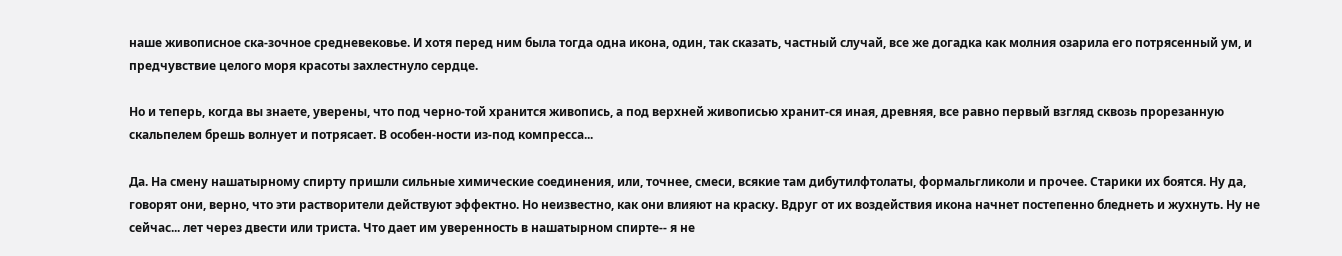наше живописное ска-зочное средневековье. И хотя перед ним была тогда одна икона, один, так сказать, частный случай, все же догадка как молния озарила его потрясенный ум, и предчувствие целого моря красоты захлестнуло сердце.

Но и теперь, когда вы знаете, уверены, что под черно-той хранится живопись, а под верхней живописью хранит-ся иная, древняя, все равно первый взгляд сквозь прорезанную скальпелем брешь волнует и потрясает. В особен-ности из-под компресса...

Да. На смену нашатырному спирту пришли сильные химические соединения, или, точнее, смеси, всякие там дибутилфтолаты, формальгликоли и прочее. Старики их боятся. Ну да, говорят они, верно, что эти растворители действуют эффектно. Но неизвестно, как они влияют на краску. Вдруг от их воздействия икона начнет постепенно бледнеть и жухнуть. Ну не сейчас... лет через двести или триста. Что дает им уверенность в нашатырном спирте-- я не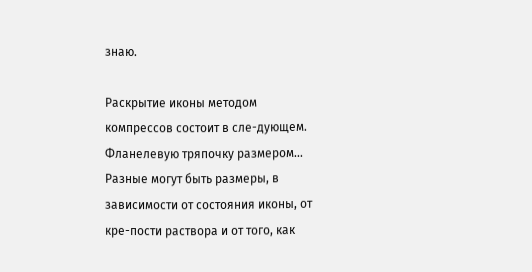знаю.

Раскрытие иконы методом компрессов состоит в сле-дующем. Фланелевую тряпочку размером... Разные могут быть размеры, в зависимости от состояния иконы, от кре-пости раствора и от того, как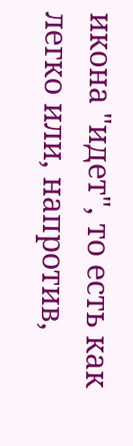икона "идет", то есть как легко или, напротив,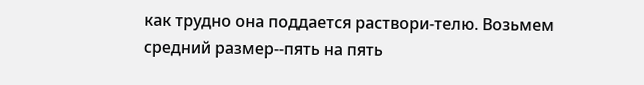как трудно она поддается раствори-телю. Возьмем средний размер--пять на пять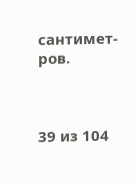сантимет-ров.



39 из 104